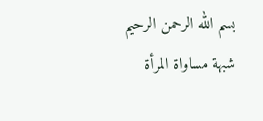بسم الله الرحمن الرحيم
شبهة مساواة المرأة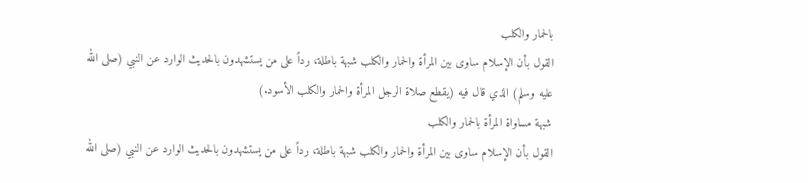بالحمار والكلب
القول بأن الإسلام ساوى بين المرأة والحمار والكلب شبهة باطلة، رداً على من يستشهدون بالحديث الوارد عن النبي (صلى الله عليه وسلم) الذي قال فيه (يقطع صلاة الرجل المرأة والحمار والكلب الأسود.)
شبهة مساواة المرأة بالحمار والكلب
القول بأن الإسلام ساوى بين المرأة والحمار والكلب شبهة باطلة، رداً على من يستشهدون بالحديث الوارد عن النبي (صلى الله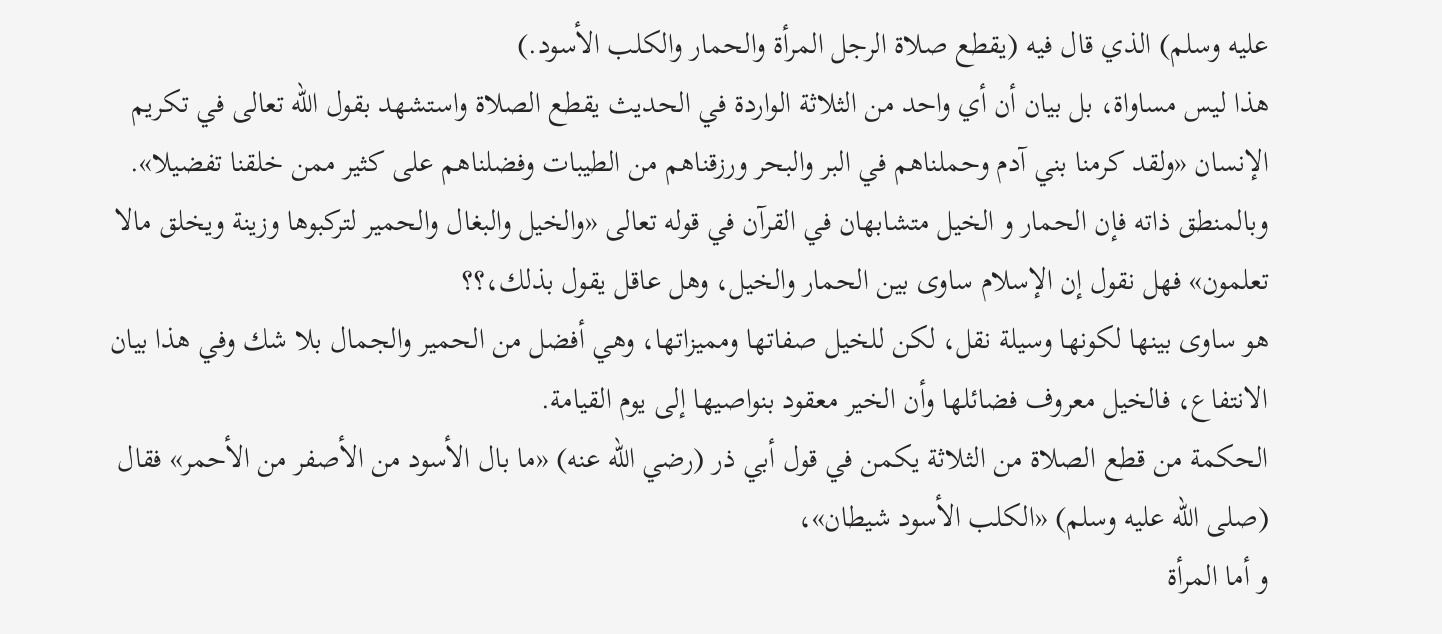عليه وسلم) الذي قال فيه (يقطع صلاة الرجل المرأة والحمار والكلب الأسود.)
هذا ليس مساواة، بل بيان أن أي واحد من الثلاثة الواردة في الحديث يقطع الصلاة واستشهد بقول الله تعالى في تكريم الإنسان «ولقد كرمنا بني آدم وحملناهم في البر والبحر ورزقناهم من الطيبات وفضلناهم على كثير ممن خلقنا تفضيلا».
وبالمنطق ذاته فإن الحمار و الخيل متشابهان في القرآن في قوله تعالى «والخيل والبغال والحمير لتركبوها وزينة ويخلق مالا تعلمون» فهل نقول إن الإسلام ساوى بين الحمار والخيل، وهل عاقل يقول بذلك،؟؟
هو ساوى بينها لكونها وسيلة نقل، لكن للخيل صفاتها ومميزاتها، وهي أفضل من الحمير والجمال بلا شك وفي هذا بيان الانتفاع، فالخيل معروف فضائلها وأن الخير معقود بنواصيها إلى يوم القيامة.
الحكمة من قطع الصلاة من الثلاثة يكمن في قول أبي ذر (رضي الله عنه) «ما بال الأسود من الأصفر من الأحمر» فقال (صلى الله عليه وسلم) «الكلب الأسود شيطان»،
و أما المرأة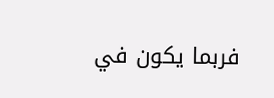فربما يكون في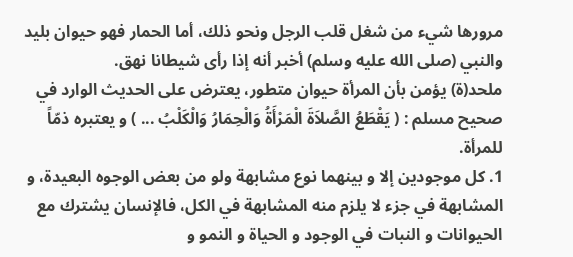مرورها شيء من شغل قلب الرجل ونحو ذلك، أما الحمار فهو حيوان بليد والنبي (صلى الله عليه وسلم) أخبر أنه إذا رأى شيطانا نهق.
ملحد(ة) يؤمن بأن المرأة حيوان متطور، يعترض على الحديث الوارد في صحيح مسلم : ( يَقْطَعُ الصَّلاَةَ الْمَرْأَةُ وَالْحِمَارُ وَالْكَلْبُ ... ) و يعتبره ذمّاً للمرأة.
1. كل موجودين إلا و بينهما نوع مشابهة ولو من بعض الوجوه البعيدة، و المشابهة في جزء لا يلزم منه المشابهة في الكل، فالإنسان يشترك مع الحيوانات و النبات في الوجود و الحياة و النمو و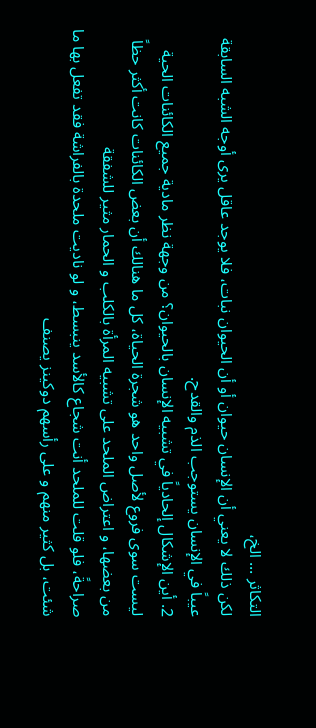التكاثر ... الخ،
لكن ذلك لا يعني أن الإنسان حيوان أو أن الحيوان نبات، فلا يوجد عاقل يرى أوجه الشبه السابقة عيباً في الإنسان يستوجب الذم والقدح.
2. أين الإشكال إلحادياً في تشبيه الإنسان بالحيوان؟ من وجهة نظر مادية جميع الكائنات الحية ليست سوى فروع لأصل واحد هو شجرة الحياة، كل ما هنالك أن بعض الكائنات كانت أكثر حظاً من بعضها، و اعتراض الملحد على تشبيه المرأة بالكلب و الحمار مثير للشفقة
صراحةً، فلو قلت للملحد أنت شجاع كالأسد ينبسط، و لو ناديت ملحدة بالفراشة فقد تفعل بها ما شئت، بل كثير منهم و على رأسهم دوكينز يصنف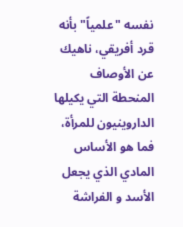نفسه "علمياً" بأنه قرد أفريقي، ناهيك عن الأوصاف المنحطة التي يكيلها الداروينيون للمرأة،
فما هو الأساس المادي الذي يجعل الأسد و الفراشة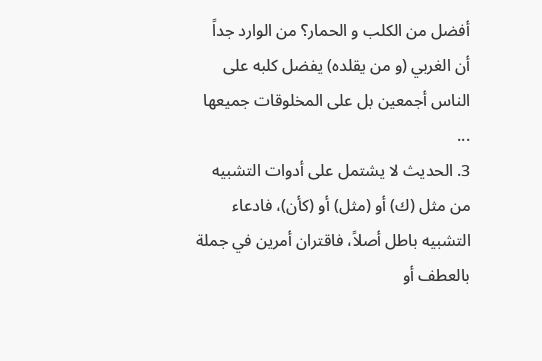أفضل من الكلب و الحمار؟ من الوارد جداً أن الغربي (و من يقلده) يفضل كلبه على الناس أجمعين بل على المخلوقات جميعها ...
3. الحديث لا يشتمل على أدوات التشبيه من مثل (ك) أو (مثل) أو (كأن)، فادعاء التشبيه باطل أصلاً، فاقتران أمرين في جملة بالعطف أو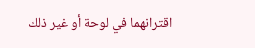اقترانهما في لوحة أو غير ذلك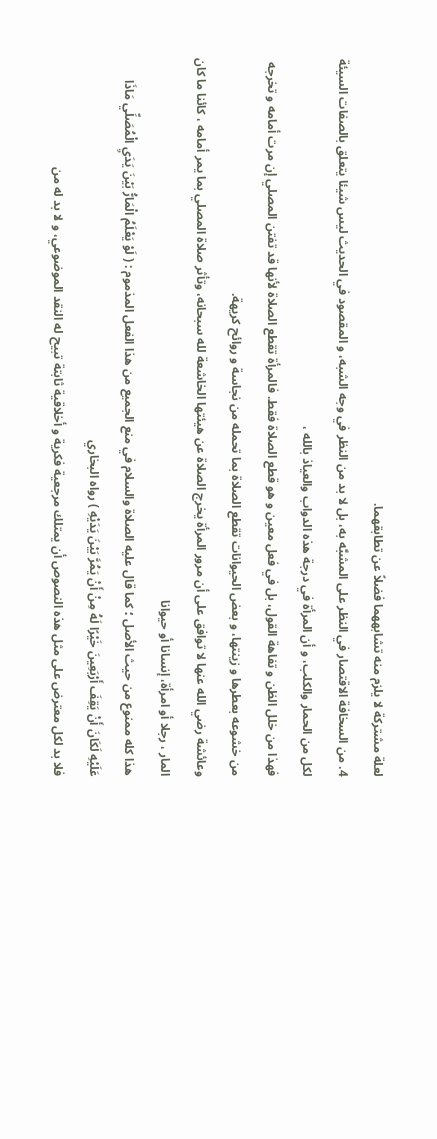لعلة مشتركة لا يلزم منه تشابههما فضلاً عن تطابقهما.
4. من السخافة الاقتصار في النظر على المشبَّه به، بل لا بد من النظر في وجه الشبه، و المقصود في الحديث ليس شيئا يتعلق بالصفات السيئة لكل من الحمار والكلب، و أن المرأة في درجة هذه الدواب والعياذ بالله ،
فهذا من خلل الظن و تفاهة القول، بل في فعل معين و هو قطع الصلاة فقط. فالمرأة تقطع الصلاة لأنها قد تفتن المصلي إن مرت أمامه و تخرجه من خشوعه بعطرها و زينتها، و بعض الحيوانات تقطع الصلاة بما تحمله من نجاسة و روائح كريهة.
وعائشة رضي الله عنها لا توافق على أن مرور المرأة يخرج الصلاة عن هيئتها الخاشعة لله سبحانه، وتأثر صلاة المصلي بما يمر أمامه ، كائنا ما كان المار ، رجلا أو امرأة، إنسانا أو حيوانا
هذا كله ممنوع من حيث الأصل ؛ كما قال عليه الصلاة والسلام في منع الجميع من هذا الفعل المذموم : ( لَوْ يَعْلَمُ الْمَارُّ بَيْنَ يَدَيِ الْمُصَلِّي مَاذَا عَلَيْهِ لَكَانَ أَنْ يَقِفَ أَرْبَعِينَ خَيْرًا لَهُ مِنْ أَنْ يَمُرَّ بَيْنَ يَدَيْهِ ) رواه البخاري
فلا بد لكل معترض على مثل هذه النصوص أن يمتلك مرجعية فكرية و أخلاقية ثابتة تبيح له النقد الموضوعي، و لا بد له من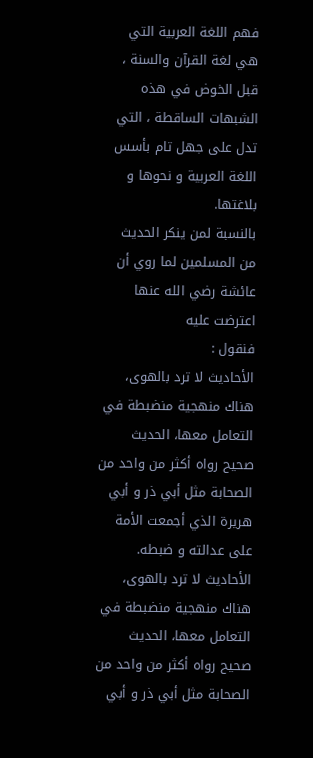فهم اللغة العربية التي هي لغة القرآن والسنة ، قبل الخوض في هذه الشبهات الساقطة ، التي تدل على جهل تام بأسس اللغة العربية و نحوها و بلاغتها.
بالنسبة لمن ينكر الحديث من المسلمين لما روي أن عائشة رضي الله عنها اعترضت عليه
فنقول :
الأحاديث لا ترد بالهوى، هناك منهجية منضبطة في التعامل معها، الحديث صحيح رواه أكثر من واحد من الصحابة مثل أبي ذر و أبي هريرة الذي أجمعت الأمة على عدالته و ضبطه.
الأحاديث لا ترد بالهوى، هناك منهجية منضبطة في التعامل معها، الحديث صحيح رواه أكثر من واحد من الصحابة مثل أبي ذر و أبي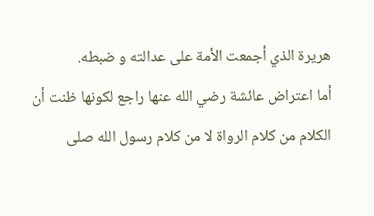هريرة الذي أجمعت الأمة على عدالته و ضبطه.
أما اعتراض عائشة رضي الله عنها راجع لكونها ظنت أن الكلام من كلام الرواة لا من كلام رسول الله صلى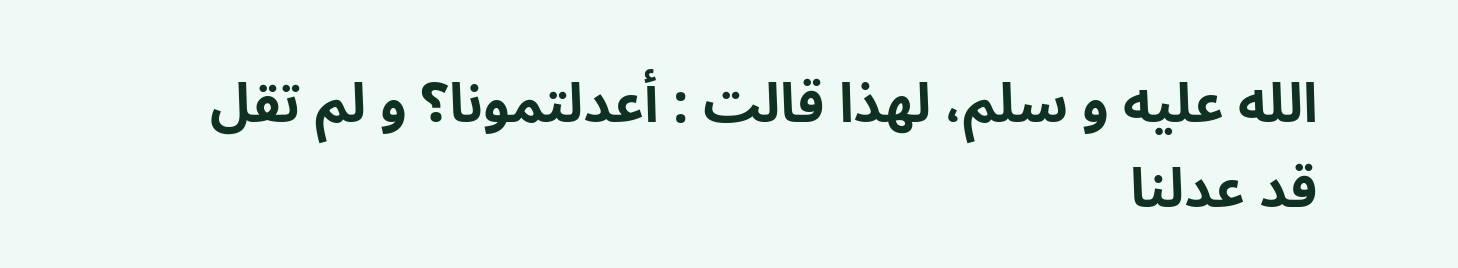الله عليه و سلم، لهذا قالت : أعدلتمونا؟ و لم تقل قد عدلنا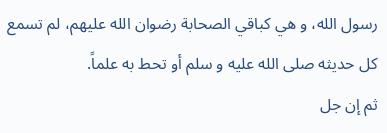رسول الله، و هي كباقي الصحابة رضوان الله عليهم، لم تسمع كل حديثه صلى الله عليه و سلم أو تحط به علماً.
ثم إن جل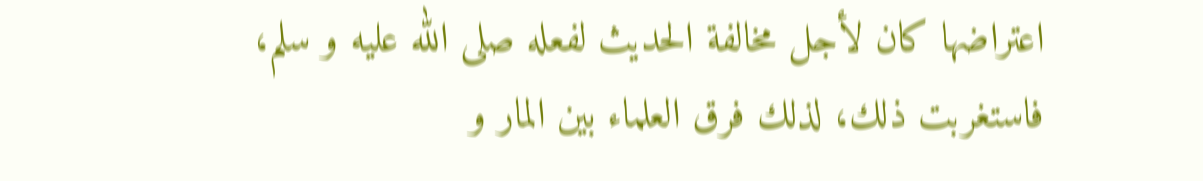اعتراضها كان لأجل مخالفة الحديث لفعله صلى الله عليه و سلم، فاستغربت ذلك، لذلك فرق العلماء بين المار و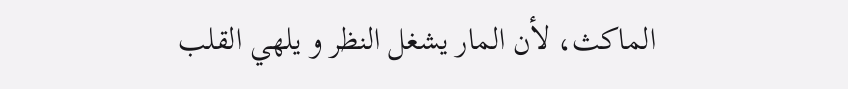الماكث، لأن المار يشغل النظر و يلهي القلب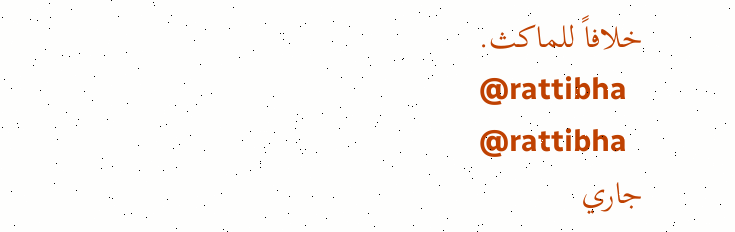خلافاً للماكث.
@rattibha
@rattibha
جاري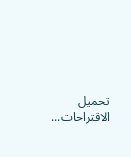تحميل الاقتراحات...